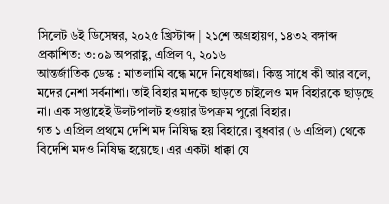সিলেট ৬ই ডিসেম্বর, ২০২৫ খ্রিস্টাব্দ | ২১শে অগ্রহায়ণ, ১৪৩২ বঙ্গাব্দ
প্রকাশিত: ৩:০৯ অপরাহ্ণ, এপ্রিল ৭, ২০১৬
আন্তর্জাতিক ডেস্ক : মাতলামি বন্ধে মদে নিষেধাজ্ঞা। কিন্তু সাধে কী আর বলে, মদের নেশা সর্বনাশা। তাই বিহার মদকে ছাড়তে চাইলেও মদ বিহারকে ছাড়ছে না। এক সপ্তাহেই উলটপালট হওয়ার উপক্রম পুরো বিহার।
গত ১ এপ্রিল প্রথমে দেশি মদ নিষিদ্ধ হয় বিহারে। বুধবার (৬ এপ্রিল) থেকে বিদেশি মদও নিষিদ্ধ হয়েছে। এর একটা ধাক্কা যে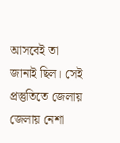আসবেই তা জানাই ছিল। সেই প্রস্তুতিতে জেলায় জেলায় নেশা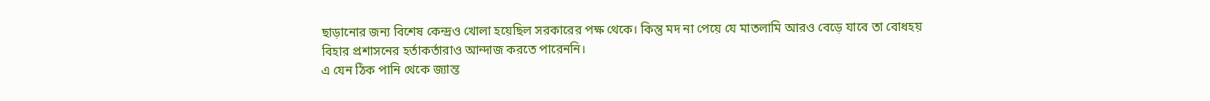ছাড়ানোর জন্য বিশেষ কেন্দ্রও খোলা হয়েছিল সরকারের পক্ষ থেকে। কিন্তু মদ না পেয়ে যে মাতলামি আরও বেড়ে যাবে তা বোধহয় বিহার প্রশাসনের হর্তাকর্তারাও আন্দাজ করতে পারেননি।
এ যেন ঠিক পানি থেকে জ্যান্ত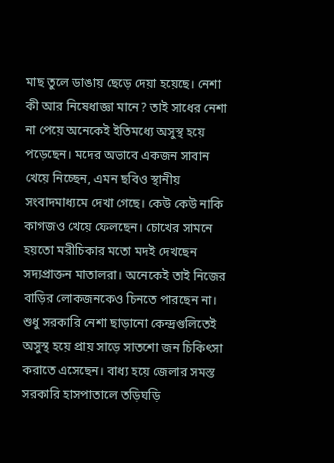মাছ তুলে ডাঙায় ছেড়ে দেয়া হয়েছে। নেশা কী আর নিষেধাজ্ঞা মানে? তাই সাধের নেশা না পেয়ে অনেকেই ইতিমধ্যে অসুস্থ হয়ে পড়েছেন। মদের অভাবে একজন সাবান খেয়ে নিচ্ছেন, এমন ছবিও স্থানীয় সংবাদমাধ্যমে দেখা গেছে। কেউ কেউ নাকি কাগজও খেয়ে ফেলছেন। চোখের সামনে হয়তো মরীচিকার মতো মদই দেখছেন সদ্যপ্রাক্তন মাতালরা। অনেকেই তাই নিজের বাড়ির লোকজনকেও চিনতে পারছেন না।
শুধু সরকারি নেশা ছাড়ানো কেন্দ্রগুলিতেই অসুস্থ হয়ে প্রায় সাড়ে সাতশো জন চিকিৎসা করাতে এসেছেন। বাধ্য হয়ে জেলার সমস্ত সরকারি হাসপাতালে তড়িঘড়ি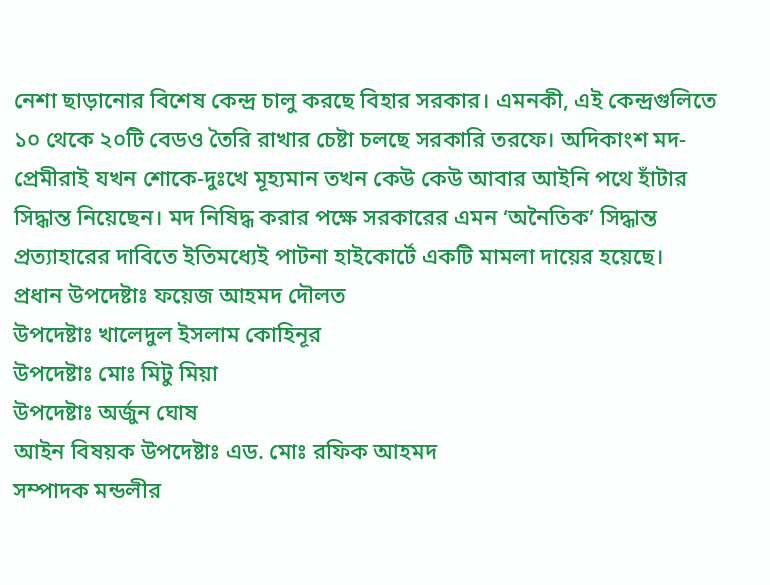নেশা ছাড়ানোর বিশেষ কেন্দ্র চালু করছে বিহার সরকার। এমনকী, এই কেন্দ্রগুলিতে ১০ থেকে ২০টি বেডও তৈরি রাখার চেষ্টা চলছে সরকারি তরফে। অদিকাংশ মদ-প্রেমীরাই যখন শোকে-দুঃখে মূহ্যমান তখন কেউ কেউ আবার আইনি পথে হাঁটার সিদ্ধান্ত নিয়েছেন। মদ নিষিদ্ধ করার পক্ষে সরকারের এমন ‘অনৈতিক’ সিদ্ধান্ত প্রত্যাহারের দাবিতে ইতিমধ্যেই পাটনা হাইকোর্টে একটি মামলা দায়ের হয়েছে।
প্রধান উপদেষ্টাঃ ফয়েজ আহমদ দৌলত
উপদেষ্টাঃ খালেদুল ইসলাম কোহিনূর
উপদেষ্টাঃ মোঃ মিটু মিয়া
উপদেষ্টাঃ অর্জুন ঘোষ
আইন বিষয়ক উপদেষ্টাঃ এড. মোঃ রফিক আহমদ
সম্পাদক মন্ডলীর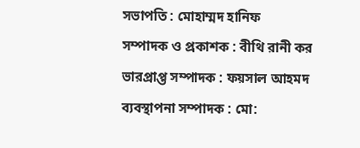সভাপতি : মোহাম্মদ হানিফ
সম্পাদক ও প্রকাশক : বীথি রানী কর
ভারপ্রাপ্ত সম্পাদক : ফয়সাল আহমদ
ব্যবস্থাপনা সম্পাদক : মো: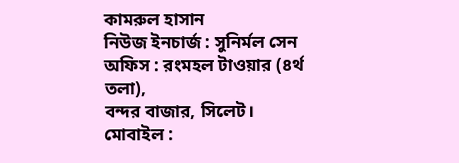কামরুল হাসান
নিউজ ইনচার্জ : সুনির্মল সেন
অফিস : রংমহল টাওয়ার (৪র্থ তলা),
বন্দর বাজার, সিলেট।
মোবাইল :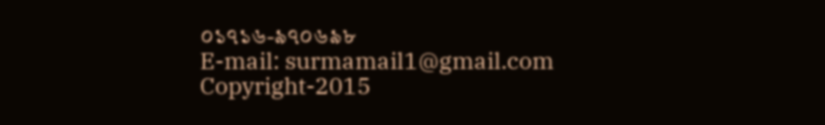০১৭১৬-৯৭০৬৯৮
E-mail: surmamail1@gmail.com
Copyright-2015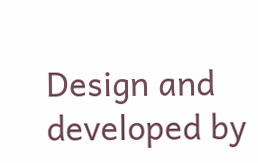Design and developed by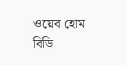ওয়েব হোম বিডি